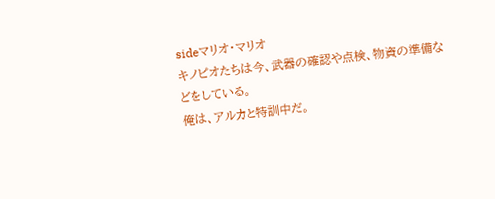sideマリオ・マリオ
キノピオたちは今、武器の確認や点検、物資の準備などをしている。
俺は、アルカと特訓中だ。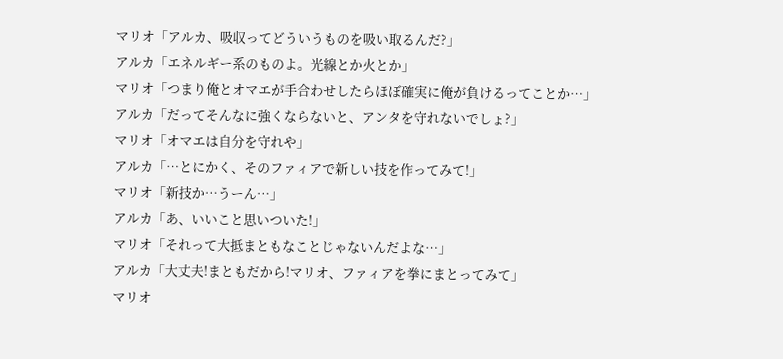マリオ「アルカ、吸収ってどういうものを吸い取るんだ?」
アルカ「エネルギー系のものよ。光線とか火とか」
マリオ「つまり俺とオマエが手合わせしたらほぼ確実に俺が負けるってことか…」
アルカ「だってそんなに強くならないと、アンタを守れないでしょ?」
マリオ「オマエは自分を守れや」
アルカ「…とにかく、そのファィアで新しい技を作ってみて!」
マリオ「新技か…うーん…」
アルカ「あ、いいこと思いついた!」
マリオ「それって大抵まともなことじゃないんだよな…」
アルカ「大丈夫!まともだから!マリオ、ファィアを拳にまとってみて」
マリオ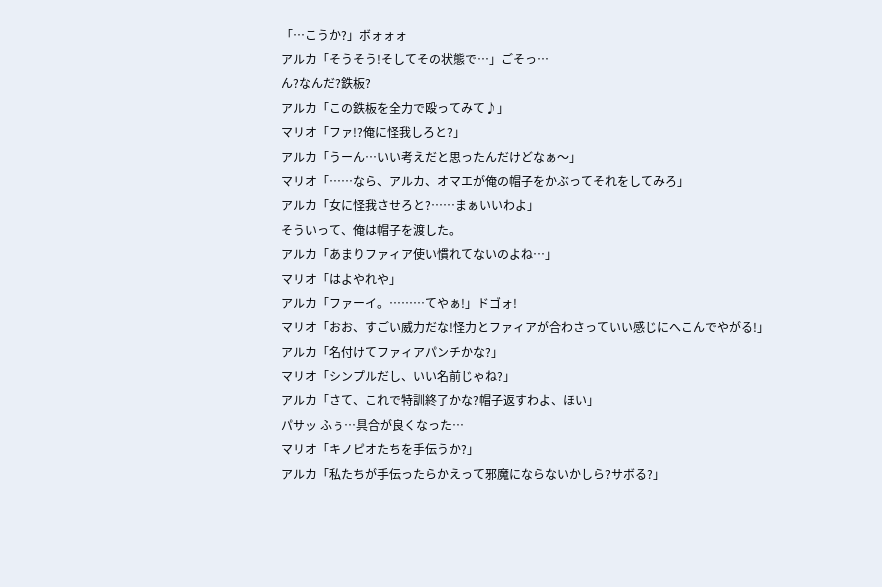「…こうか?」ボォォォ
アルカ「そうそう!そしてその状態で…」ごそっ…
ん?なんだ?鉄板?
アルカ「この鉄板を全力で殴ってみて♪」
マリオ「ファ!?俺に怪我しろと?」
アルカ「うーん…いい考えだと思ったんだけどなぁ〜」
マリオ「……なら、アルカ、オマエが俺の帽子をかぶってそれをしてみろ」
アルカ「女に怪我させろと?……まぁいいわよ」
そういって、俺は帽子を渡した。
アルカ「あまりファィア使い慣れてないのよね…」
マリオ「はよやれや」
アルカ「ファーイ。………てやぁ!」ドゴォ!
マリオ「おお、すごい威力だな!怪力とファィアが合わさっていい感じにへこんでやがる!」
アルカ「名付けてファィアパンチかな?」
マリオ「シンプルだし、いい名前じゃね?」
アルカ「さて、これで特訓終了かな?帽子返すわよ、ほい」
パサッ ふぅ…具合が良くなった…
マリオ「キノピオたちを手伝うか?」
アルカ「私たちが手伝ったらかえって邪魔にならないかしら?サボる?」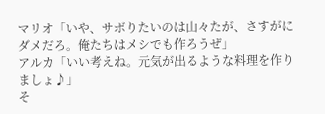マリオ「いや、サボりたいのは山々たが、さすがにダメだろ。俺たちはメシでも作ろうぜ」
アルカ「いい考えね。元気が出るような料理を作りましょ♪」
そ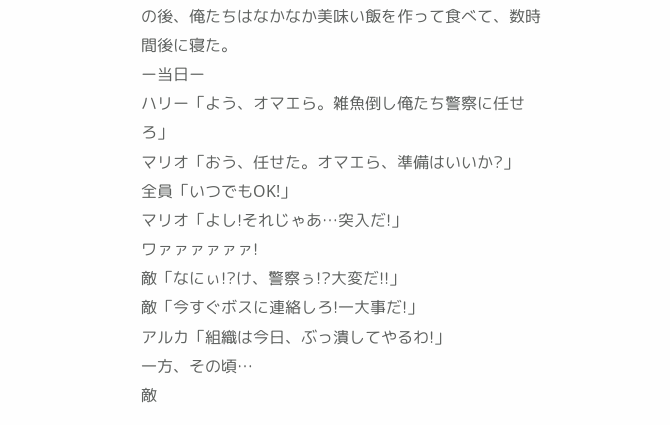の後、俺たちはなかなか美味い飯を作って食べて、数時間後に寝た。
ー当日ー
ハリー「よう、オマエら。雑魚倒し俺たち警察に任せろ」
マリオ「おう、任せた。オマエら、準備はいいか?」
全員「いつでもOK!」
マリオ「よし!それじゃあ…突入だ!」
ワァァァァァァ!
敵「なにぃ!?け、警察ぅ!?大変だ!!」
敵「今すぐボスに連絡しろ!一大事だ!」
アルカ「組織は今日、ぶっ潰してやるわ!」
一方、その頃…
敵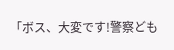「ボス、大変です!警察ども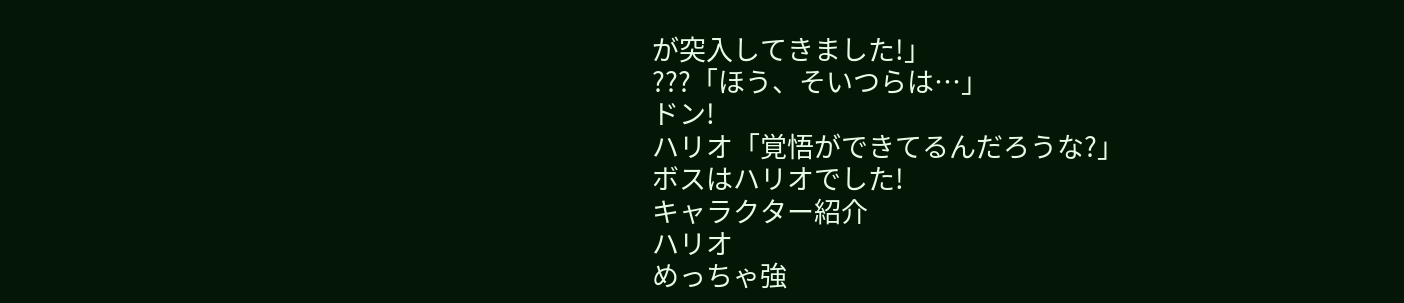が突入してきました!」
???「ほう、そいつらは…」
ドン!
ハリオ「覚悟ができてるんだろうな?」
ボスはハリオでした!
キャラクター紹介
ハリオ
めっちゃ強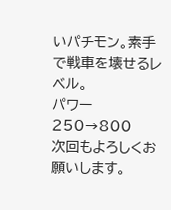いパチモン。素手で戦車を壊せるレベル。
パワー 250→800
次回もよろしくお願いします。